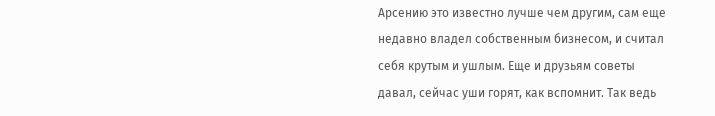Арсению это известно лучше чем другим, сам еще недавно владел собственным бизнесом, и считал себя крутым и ушлым. Еще и друзьям советы давал, сейчас уши горят, как вспомнит. Так ведь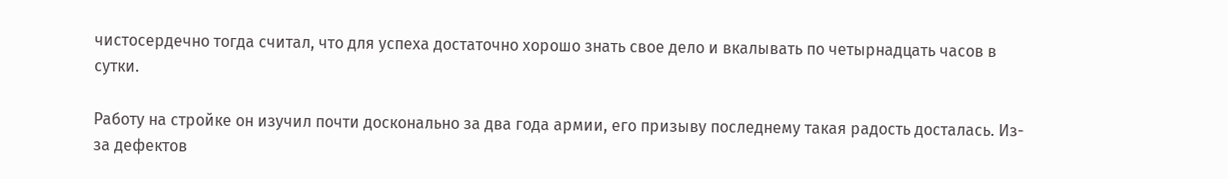чистосердечно тогда считал, что для успеха достаточно хорошо знать свое дело и вкалывать по четырнадцать часов в сутки.

Работу на стройке он изучил почти досконально за два года армии, его призыву последнему такая радость досталась. Из-за дефектов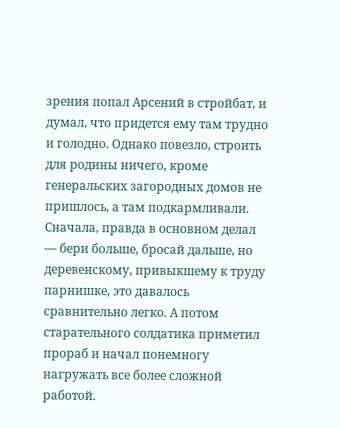зрения попал Арсений в стройбат, и думал, что придется ему там трудно и голодно. Однако повезло, строить для родины ничего, кроме генеральских загородных домов не пришлось, а там подкармливали. Сначала, правда в основном делал — бери больше, бросай дальше, но деревенскому, привыкшему к труду парнишке, это давалось сравнительно легко. А потом старательного солдатика приметил прораб и начал понемногу нагружать все более сложной работой.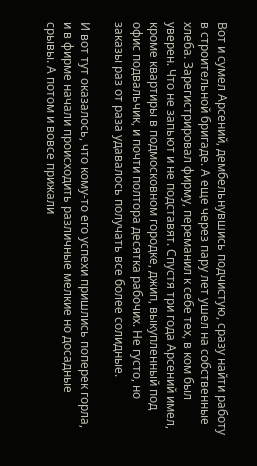Вот и сумел Арсений, дембельнувшись подчистую, сразу найти работу в строительной бригаде. А еще через пару лет ушел на собственные хлеба. Зарегистрировал фирму, переманил к себе тех, в ком был уверен. Что не запьют и не подставят. Спустя три года Арсений имел, кроме квартиры в подмосковном городке, джип, выкупленный под офис подвальчик, и почти полтора десятка рабочих. Не густо, но заказы раз от раза удавалось получать все более солидные.

И вот тут оказалось, что кому-то его успехи пришлись поперек горла, и в фирме начали происходить различные мелкие но досадные срывы. А потом и вовсе прижали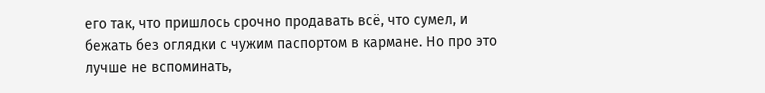его так, что пришлось срочно продавать всё, что сумел, и бежать без оглядки с чужим паспортом в кармане. Но про это лучше не вспоминать,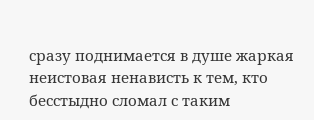сразу поднимается в душе жаркая неистовая ненависть к тем, кто бесстыдно сломал с таким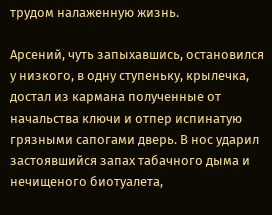трудом налаженную жизнь.

Арсений, чуть запыхавшись, остановился у низкого, в одну ступеньку, крылечка, достал из кармана полученные от начальства ключи и отпер испинатую грязными сапогами дверь. В нос ударил застоявшийся запах табачного дыма и нечищеного биотуалета,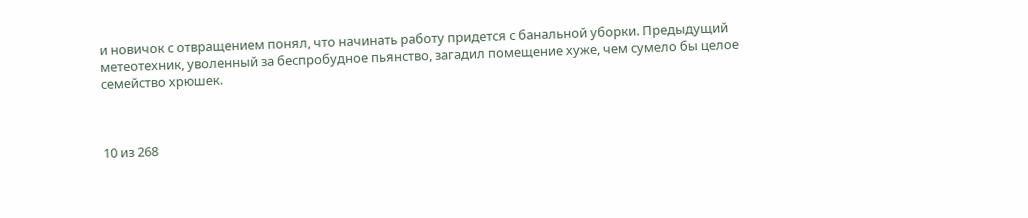и новичок с отвращением понял, что начинать работу придется с банальной уборки. Предыдущий метеотехник, уволенный за беспробудное пьянство, загадил помещение хуже, чем сумело бы целое семейство хрюшек.



10 из 268